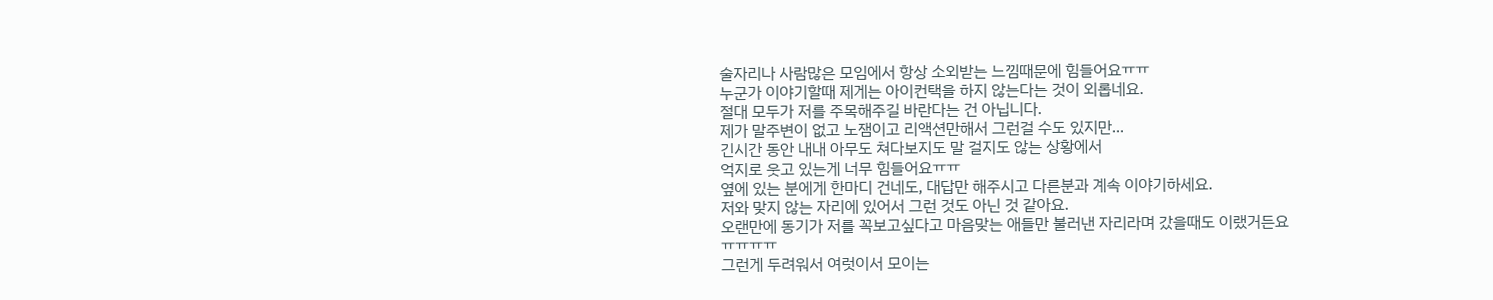술자리나 사람많은 모임에서 항상 소외받는 느낌때문에 힘들어요ㅠㅠ
누군가 이야기할때 제게는 아이컨택을 하지 않는다는 것이 외롭네요.
절대 모두가 저를 주목해주길 바란다는 건 아닙니다.
제가 말주변이 없고 노잼이고 리액션만해서 그런걸 수도 있지만...
긴시간 동안 내내 아무도 쳐다보지도 말 걸지도 않는 상황에서
억지로 웃고 있는게 너무 힘들어요ㅠㅠ
옆에 있는 분에게 한마디 건네도, 대답만 해주시고 다른분과 계속 이야기하세요.
저와 맞지 않는 자리에 있어서 그런 것도 아닌 것 같아요.
오랜만에 동기가 저를 꼭보고싶다고 마음맞는 애들만 불러낸 자리라며 갔을때도 이랬거든요
ㅠㅠㅠㅠ
그런게 두려워서 여럿이서 모이는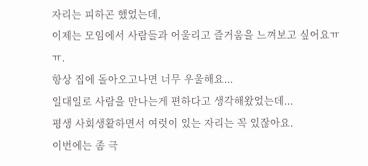자리는 피하곤 했었는데,
이제는 모임에서 사람들과 어울리고 즐거움을 느껴보고 싶어요ㅠㅠ.
항상 집에 돌아오고나면 너무 우울해요...
일대일로 사람을 만나는게 편하다고 생각해왔었는데...
평생 사회생활하면서 여럿이 있는 자리는 꼭 있잖아요.
이번에는 좀 극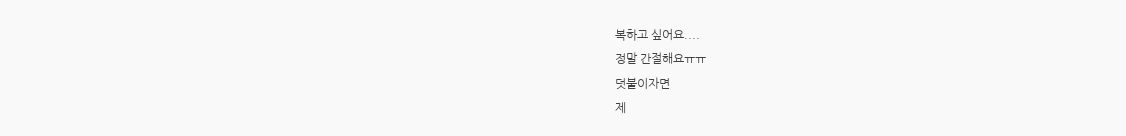복하고 싶어요....
정말 간절해요ㅠㅠ
덧붙이자면
제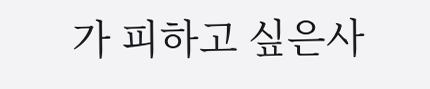가 피하고 싶은사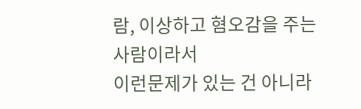람, 이상하고 혐오감을 주는 사람이라서
이런문제가 있는 건 아니라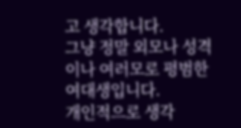고 생각합니다.
그냥 정말 외모나 성격이나 여러모로 평범한 여대생입니다.
개인적으로 생각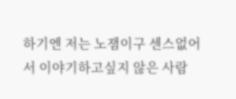하기엔 저는 노잼이구 센스없어서 이야기하고싶지 않은 사람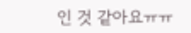인 것 같아요ㅠㅠ